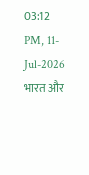03:12 PM, 11-Jul-2026
भारत और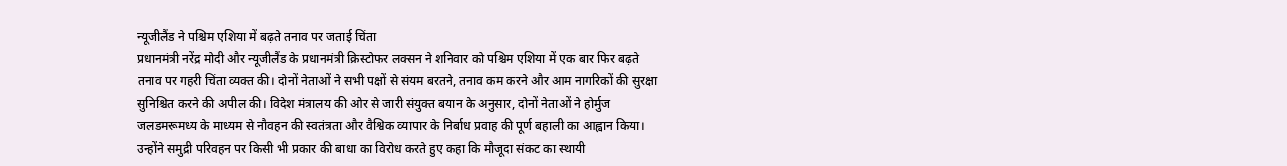न्यूजीलैंड ने पश्चिम एशिया में बढ़ते तनाव पर जताई चिंता
प्रधानमंत्री नरेंद्र मोदी और न्यूजीलैंड के प्रधानमंत्री क्रिस्टोफर लक्सन ने शनिवार को पश्चिम एशिया में एक बार फिर बढ़ते तनाव पर गहरी चिंता व्यक्त की। दोनों नेताओं ने सभी पक्षों से संयम बरतने, तनाव कम करने और आम नागरिकों की सुरक्षा सुनिश्चित करने की अपील की। विदेश मंत्रालय की ओर से जारी संयुक्त बयान के अनुसार, दोनों नेताओं ने होर्मुज जलडमरूमध्य के माध्यम से नौवहन की स्वतंत्रता और वैश्विक व्यापार के निर्बाध प्रवाह की पूर्ण बहाली का आह्वान किया। उन्होंने समुद्री परिवहन पर किसी भी प्रकार की बाधा का विरोध करते हुए कहा कि मौजूदा संकट का स्थायी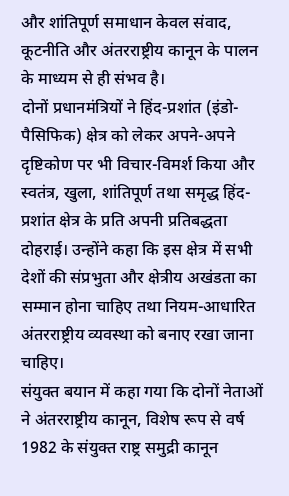और शांतिपूर्ण समाधान केवल संवाद, कूटनीति और अंतरराष्ट्रीय कानून के पालन के माध्यम से ही संभव है।
दोनों प्रधानमंत्रियों ने हिंद-प्रशांत (इंडो-पैसिफिक) क्षेत्र को लेकर अपने-अपने दृष्टिकोण पर भी विचार-विमर्श किया और स्वतंत्र, खुला, शांतिपूर्ण तथा समृद्ध हिंद-प्रशांत क्षेत्र के प्रति अपनी प्रतिबद्धता दोहराई। उन्होंने कहा कि इस क्षेत्र में सभी देशों की संप्रभुता और क्षेत्रीय अखंडता का सम्मान होना चाहिए तथा नियम-आधारित अंतरराष्ट्रीय व्यवस्था को बनाए रखा जाना चाहिए।
संयुक्त बयान में कहा गया कि दोनों नेताओं ने अंतरराष्ट्रीय कानून, विशेष रूप से वर्ष 1982 के संयुक्त राष्ट्र समुद्री कानून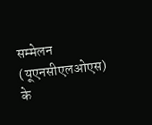सम्मेलन (यूएनसीएलओएस) के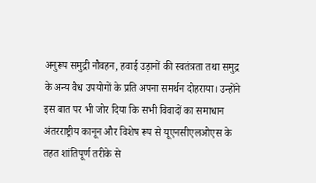अनुरूप समुद्री नौवहन, हवाई उड़ानों की स्वतंत्रता तथा समुद्र के अन्य वैध उपयोगों के प्रति अपना समर्थन दोहराया। उन्होंने इस बात पर भी जोर दिया कि सभी विवादों का समाधान अंतरराष्ट्रीय कानून और विशेष रूप से यूएनसीएलओएस के तहत शांतिपूर्ण तरीके से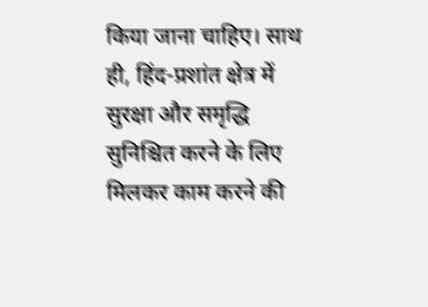किया जाना चाहिए। साथ ही, हिंद-प्रशांत क्षेत्र में सुरक्षा और समृद्धि सुनिश्चित करने के लिए मिलकर काम करने की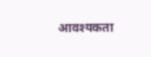आवश्यकता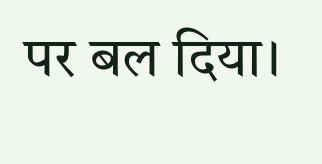पर बल दिया।